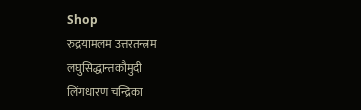Shop
रुद्रयामलम उत्तरतन्त्रम
लघुसिद्धान्तकौमुदी
लिंगधारण चन्द्रिका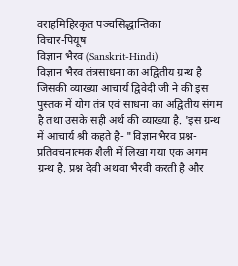वराहमिहिरकृत पञ्चसिद्धान्तिका
विचार-पियूष
विज्ञान भैरव (Sanskrit-Hindi)
विज्ञान भैरव तंत्रसाधना का अद्वितीय ग्रन्थ है जिसकी व्याख्या आचार्य द्विवेदी जी ने की इस पुस्तक में योग तंत्र एवं साधना का अद्वितीय संगम है तथा उसके सही अर्थ की व्याख्या है. 'इस ग्रन्थ में आचार्य श्री कहते है- "विज्ञानभैरव प्रश्न-प्रतिवचनात्मक शैली में लिखा गया एक अगम ग्रन्थ है. प्रश्न देवी अथवा भैरवी करती है और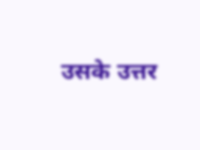उसके उत्तर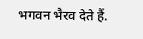भगवन भैरव देते हैं.